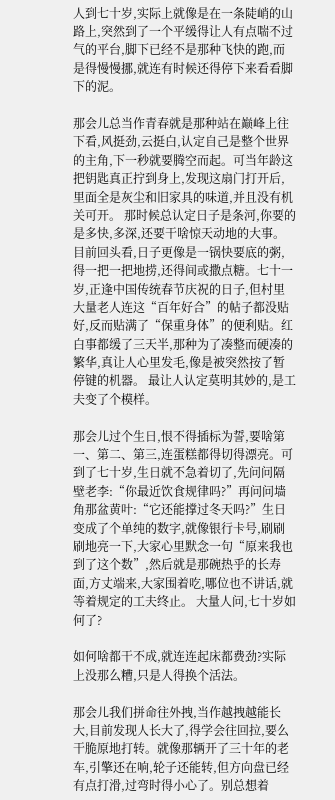人到七十岁,实际上就像是在一条陡峭的山路上,突然到了一个平缓得让人有点喘不过气的平台,脚下已经不是那种飞快的跑,而是得慢慢挪,就连有时候还得停下来看看脚下的泥。

那会儿总当作青春就是那种站在巅峰上往下看,风挺劲,云挺白,认定自己是整个世界的主角,下一秒就要腾空而起。可当年龄这把钥匙真正拧到身上,发现这扇门打开后,里面全是灰尘和旧家具的味道,并且没有机关可开。 那时候总认定日子是条河,你要的是多快,多深,还要干啥惊天动地的大事。目前回头看,日子更像是一锅快要底的粥,得一把一把地捞,还得间或撒点糖。七十一岁,正逢中国传统春节庆祝的日子,但村里大量老人连这“百年好合”的帖子都没贴好,反而贴满了“保重身体”的便利贴。红白事都缓了三天半,那种为了凑整而硬凑的繁华,真让人心里发毛,像是被突然按了暂停键的机器。 最让人认定莫明其妙的,是工夫变了个模样。

那会儿过个生日,恨不得插标为誓,要啥第一、第二、第三,连蛋糕都得切得漂亮。可到了七十岁,生日就不急着切了,先问问隔壁老李:“你最近饮食规律吗?”再问问墙角那盆黄叶:“它还能撑过冬天吗?”生日变成了个单纯的数字,就像银行卡号,刷刷刷地亮一下,大家心里默念一句“原来我也到了这个数”,然后就是那碗热乎的长寿面,方丈端来,大家围着吃,哪位也不讲话,就等着规定的工夫终止。 大量人问,七十岁如何了?

如何啥都干不成,就连连起床都费劲?实际上没那么糟,只是人得换个活法。

那会儿我们拼命往外拽,当作越拽越能长大,目前发现人长大了,得学会往回拉,要么干脆原地打转。就像那辆开了三十年的老车,引擎还在响,轮子还能转,但方向盘已经有点打滑,过弯时得小心了。别总想着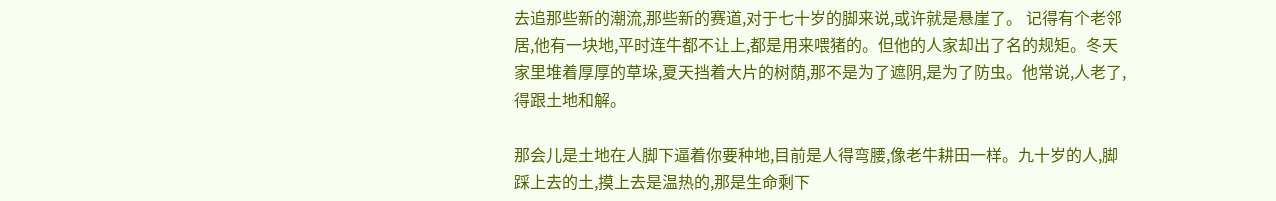去追那些新的潮流,那些新的赛道,对于七十岁的脚来说,或许就是悬崖了。 记得有个老邻居,他有一块地,平时连牛都不让上,都是用来喂猪的。但他的人家却出了名的规矩。冬天家里堆着厚厚的草垛,夏天挡着大片的树荫,那不是为了遮阴,是为了防虫。他常说,人老了,得跟土地和解。

那会儿是土地在人脚下逼着你要种地,目前是人得弯腰,像老牛耕田一样。九十岁的人,脚踩上去的土,摸上去是温热的,那是生命剩下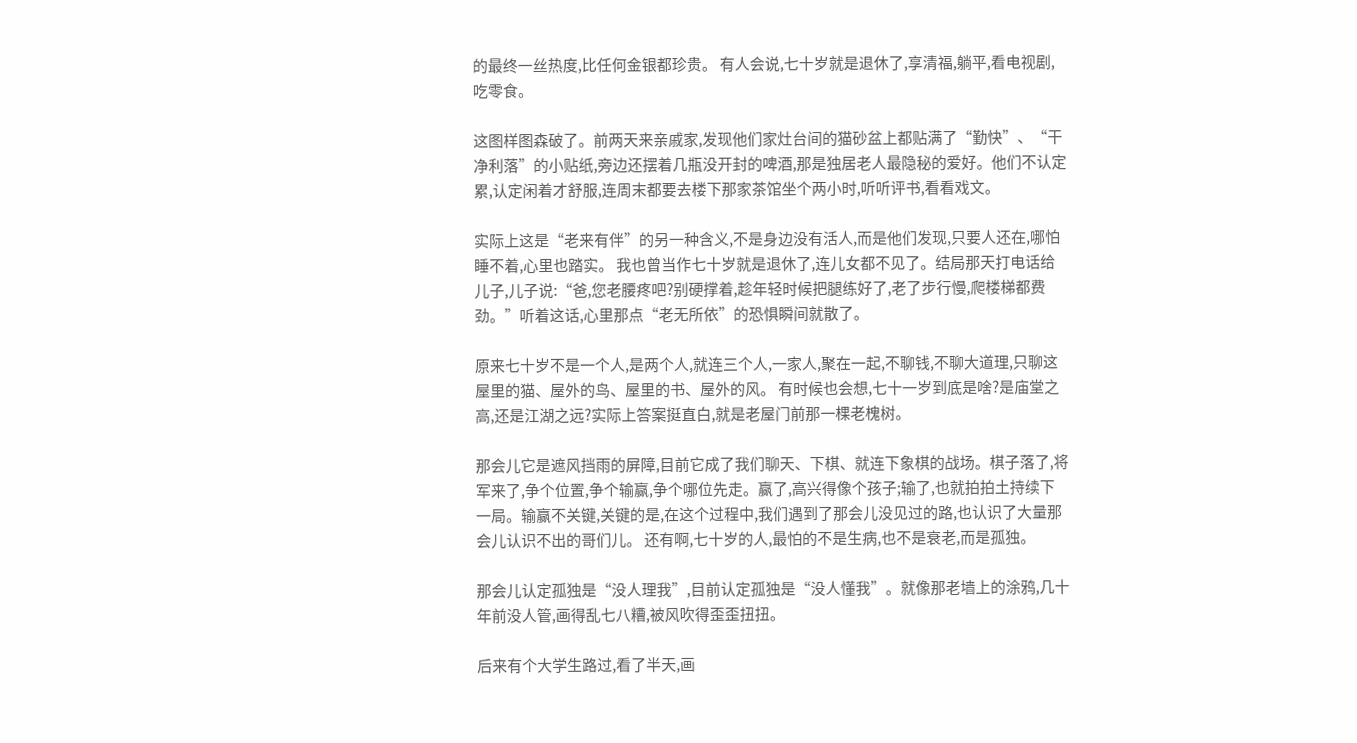的最终一丝热度,比任何金银都珍贵。 有人会说,七十岁就是退休了,享清福,躺平,看电视剧,吃零食。

这图样图森破了。前两天来亲戚家,发现他们家灶台间的猫砂盆上都贴满了“勤快”、“干净利落”的小贴纸,旁边还摆着几瓶没开封的啤酒,那是独居老人最隐秘的爱好。他们不认定累,认定闲着才舒服,连周末都要去楼下那家茶馆坐个两小时,听听评书,看看戏文。

实际上这是“老来有伴”的另一种含义,不是身边没有活人,而是他们发现,只要人还在,哪怕睡不着,心里也踏实。 我也曾当作七十岁就是退休了,连儿女都不见了。结局那天打电话给儿子,儿子说:“爸,您老腰疼吧?别硬撑着,趁年轻时候把腿练好了,老了步行慢,爬楼梯都费劲。”听着这话,心里那点“老无所依”的恐惧瞬间就散了。

原来七十岁不是一个人,是两个人,就连三个人,一家人,聚在一起,不聊钱,不聊大道理,只聊这屋里的猫、屋外的鸟、屋里的书、屋外的风。 有时候也会想,七十一岁到底是啥?是庙堂之高,还是江湖之远?实际上答案挺直白,就是老屋门前那一棵老槐树。

那会儿它是遮风挡雨的屏障,目前它成了我们聊天、下棋、就连下象棋的战场。棋子落了,将军来了,争个位置,争个输赢,争个哪位先走。赢了,高兴得像个孩子;输了,也就拍拍土持续下一局。输赢不关键,关键的是,在这个过程中,我们遇到了那会儿没见过的路,也认识了大量那会儿认识不出的哥们儿。 还有啊,七十岁的人,最怕的不是生病,也不是衰老,而是孤独。

那会儿认定孤独是“没人理我”,目前认定孤独是“没人懂我”。就像那老墙上的涂鸦,几十年前没人管,画得乱七八糟,被风吹得歪歪扭扭。

后来有个大学生路过,看了半天,画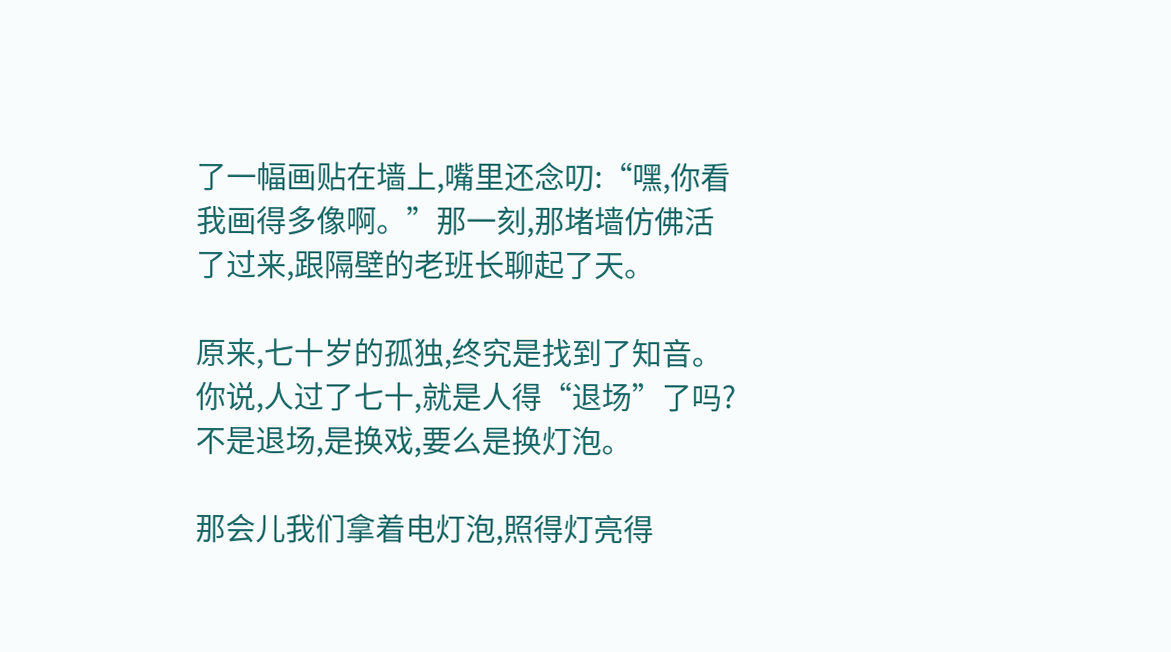了一幅画贴在墙上,嘴里还念叨:“嘿,你看我画得多像啊。”那一刻,那堵墙仿佛活了过来,跟隔壁的老班长聊起了天。

原来,七十岁的孤独,终究是找到了知音。 你说,人过了七十,就是人得“退场”了吗?不是退场,是换戏,要么是换灯泡。

那会儿我们拿着电灯泡,照得灯亮得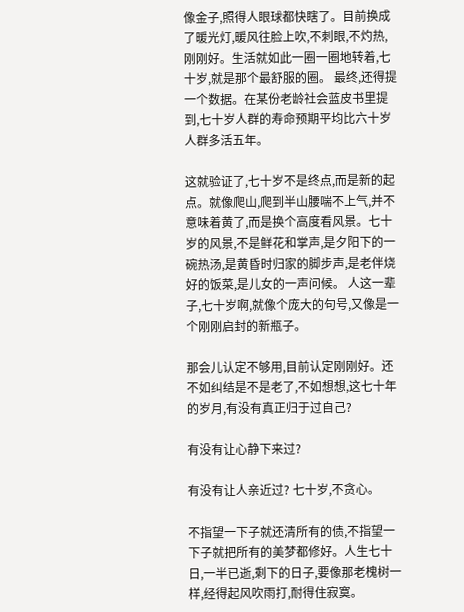像金子,照得人眼球都快瞎了。目前换成了暖光灯,暖风往脸上吹,不刺眼,不灼热,刚刚好。生活就如此一圈一圈地转着,七十岁,就是那个最舒服的圈。 最终,还得提一个数据。在某份老龄社会蓝皮书里提到,七十岁人群的寿命预期平均比六十岁人群多活五年。

这就验证了,七十岁不是终点,而是新的起点。就像爬山,爬到半山腰喘不上气,并不意味着黄了,而是换个高度看风景。七十岁的风景,不是鲜花和掌声,是夕阳下的一碗热汤,是黄昏时归家的脚步声,是老伴烧好的饭菜,是儿女的一声问候。 人这一辈子,七十岁啊,就像个庞大的句号,又像是一个刚刚启封的新瓶子。

那会儿认定不够用,目前认定刚刚好。还不如纠结是不是老了,不如想想,这七十年的岁月,有没有真正归于过自己?

有没有让心静下来过?

有没有让人亲近过? 七十岁,不贪心。

不指望一下子就还清所有的债,不指望一下子就把所有的美梦都修好。人生七十日,一半已逝,剩下的日子,要像那老槐树一样,经得起风吹雨打,耐得住寂寞。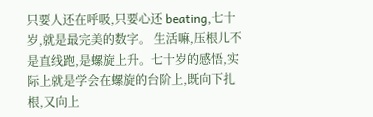只要人还在呼吸,只要心还 beating,七十岁,就是最完美的数字。 生活嘛,压根儿不是直线跑,是螺旋上升。七十岁的感悟,实际上就是学会在螺旋的台阶上,既向下扎根,又向上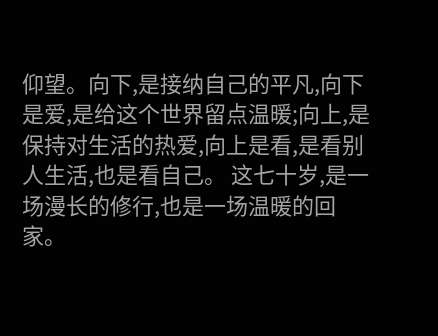仰望。向下,是接纳自己的平凡,向下是爱,是给这个世界留点温暖;向上,是保持对生活的热爱,向上是看,是看别人生活,也是看自己。 这七十岁,是一场漫长的修行,也是一场温暖的回家。